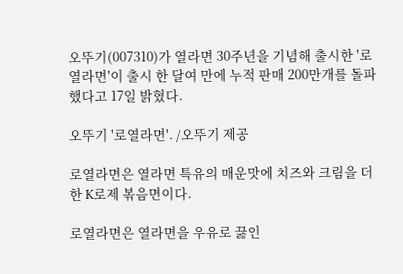오뚜기(007310)가 열라면 30주년을 기념해 출시한 '로열라면'이 출시 한 달여 만에 누적 판매 200만개를 돌파했다고 17일 밝혔다.

오뚜기 '로열라면'. /오뚜기 제공

로열라면은 열라면 특유의 매운맛에 치즈와 크림을 더한 K로제 볶음면이다.

로열라면은 열라면을 우유로 끓인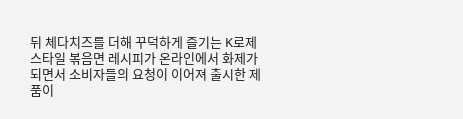뒤 체다치즈를 더해 꾸덕하게 즐기는 K로제 스타일 볶음면 레시피가 온라인에서 화제가 되면서 소비자들의 요청이 이어져 출시한 제품이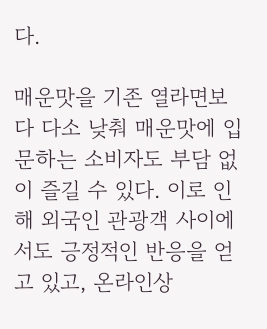다.

매운맛을 기존 열라면보다 다소 낮춰 매운맛에 입문하는 소비자도 부담 없이 즐길 수 있다. 이로 인해 외국인 관광객 사이에서도 긍정적인 반응을 얻고 있고, 온라인상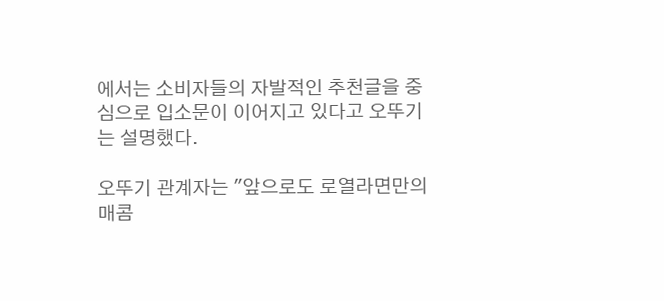에서는 소비자들의 자발적인 추천글을 중심으로 입소문이 이어지고 있다고 오뚜기는 설명했다.

오뚜기 관계자는 "앞으로도 로열라면만의 매콤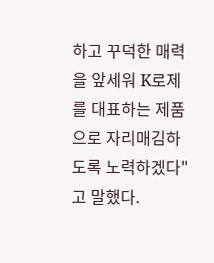하고 꾸덕한 매력을 앞세워 K로제를 대표하는 제품으로 자리매김하도록 노력하겠다"고 말했다.